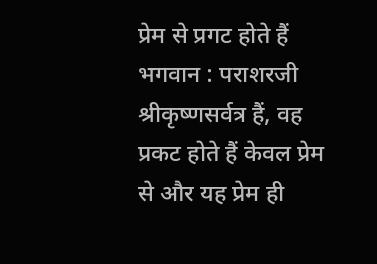प्रेम से प्रगट होते हैं भगवान : पराशरजी
श्रीकृष्णसर्वत्र हैं, वह प्रकट होते हैं केवल प्रेम से और यह प्रेम ही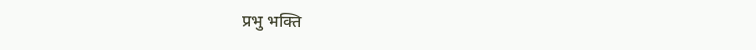प्रभु भक्ति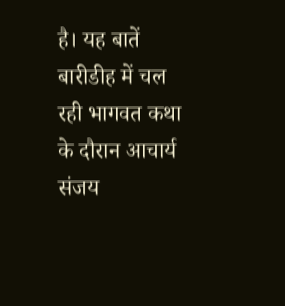है। यह बातें बारीडीह में चल रही भागवत कथा के दौरान आचार्य संजय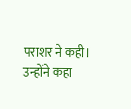पराशर ने कही। उन्होंने कहा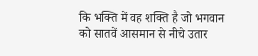कि भक्ति में वह शक्ति है जो भगवान को सातवें आसमान से नीचे उतार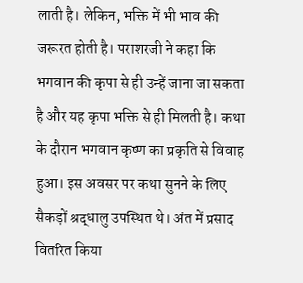लाती है। लेकिन, भक्ति में भी भाव की जरूरत होती है। पराशरजी ने कहा कि भगवान की कृपा से ही उन्हें जाना जा सकता है और यह कृपा भक्ति से ही मिलती है। कथा के दौरान भगवान कृष्ण का प्रकृति से विवाह हुआ। इस अवसर पर कथा सुनने के लिए सैकड़ों श्रद्धालु उपस्थित थे। अंत में प्रसाद वितरित किया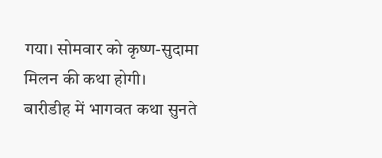गया। सोमवार को कृष्ण-सुदामा मिलन की कथा होगी।
बारीडीह में भागवत कथा सुनते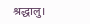श्रद्धालु।